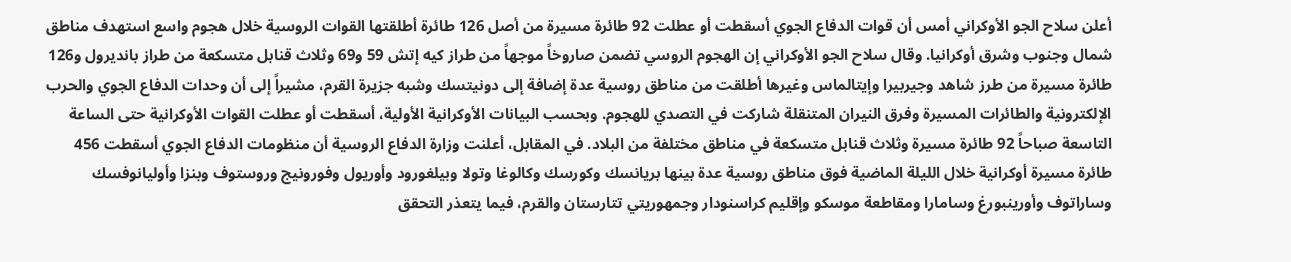أعلن سلاح الجو الأوكراني أمس أن قوات الدفاع الجوي أسقطت أو عطلت 92 طائرة مسيرة من أصل 126 طائرة أطلقتها القوات الروسية خلال هجوم واسع استهدف مناطق شمال وجنوب وشرق أوكرانيا. وقال سلاح الجو الأوكراني إن الهجوم الروسي تضمن صاروخاً موجهاً من طراز كيه إتش 59 و69 وثلاث قنابل متسكعة من طراز بانديرول و126 طائرة مسيرة من طرز شاهد وجيربيرا وإيتالماس وغيرها أطلقت من مناطق روسية عدة إضافة إلى دونيتسك وشبه جزيرة القرم، مشيراً إلى أن وحدات الدفاع الجوي والحرب الإلكترونية والطائرات المسيرة وفرق النيران المتنقلة شاركت في التصدي للهجوم. وبحسب البيانات الأوكرانية الأولية، أسقطت أو عطلت القوات الأوكرانية حتى الساعة التاسعة صباحاً 92 طائرة مسيرة وثلاث قنابل متسكعة في مناطق مختلفة من البلاد. في المقابل، أعلنت وزارة الدفاع الروسية أن منظومات الدفاع الجوي أسقطت 456 طائرة مسيرة أوكرانية خلال الليلة الماضية فوق مناطق روسية عدة بينها بريانسك وكورسك وكالوغا وتولا وبيلغورود وأوريول وفورونيج وروستوف وبنزا وأوليانوفسك وساراتوف وأورينبورغ وسامارا ومقاطعة موسكو وإقليم كراسنودار وجمهوريتي تتارستان والقرم، فيما يتعذر التحقق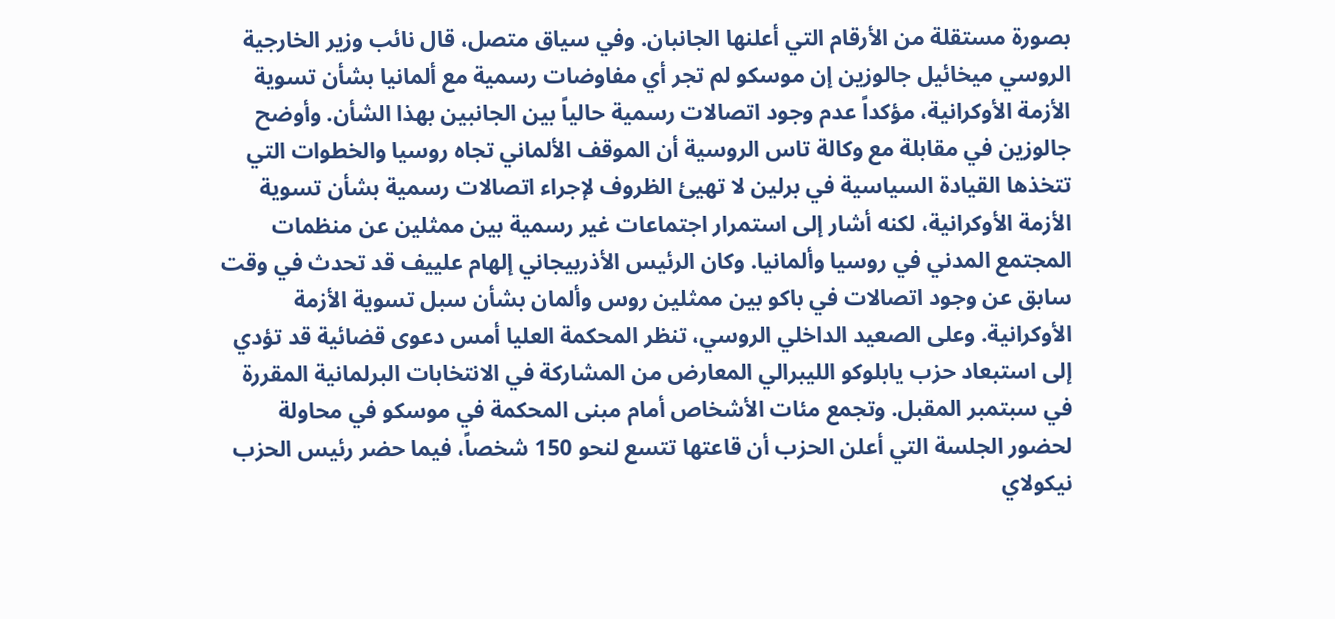بصورة مستقلة من الأرقام التي أعلنها الجانبان. وفي سياق متصل، قال نائب وزير الخارجية الروسي ميخائيل جالوزين إن موسكو لم تجر أي مفاوضات رسمية مع ألمانيا بشأن تسوية الأزمة الأوكرانية، مؤكداً عدم وجود اتصالات رسمية حالياً بين الجانبين بهذا الشأن. وأوضح جالوزين في مقابلة مع وكالة تاس الروسية أن الموقف الألماني تجاه روسيا والخطوات التي تتخذها القيادة السياسية في برلين لا تهيئ الظروف لإجراء اتصالات رسمية بشأن تسوية الأزمة الأوكرانية، لكنه أشار إلى استمرار اجتماعات غير رسمية بين ممثلين عن منظمات المجتمع المدني في روسيا وألمانيا. وكان الرئيس الأذربيجاني إلهام علييف قد تحدث في وقت سابق عن وجود اتصالات في باكو بين ممثلين روس وألمان بشأن سبل تسوية الأزمة الأوكرانية. وعلى الصعيد الداخلي الروسي، تنظر المحكمة العليا أمس دعوى قضائية قد تؤدي إلى استبعاد حزب يابلوكو الليبرالي المعارض من المشاركة في الانتخابات البرلمانية المقررة في سبتمبر المقبل. وتجمع مئات الأشخاص أمام مبنى المحكمة في موسكو في محاولة لحضور الجلسة التي أعلن الحزب أن قاعتها تتسع لنحو 150 شخصاً، فيما حضر رئيس الحزب نيكولاي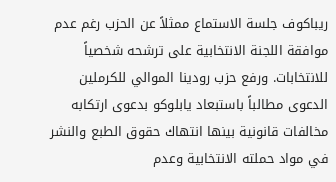ريباكوف جلسة الاستماع ممثلاً عن الحزب رغم عدم موافقة اللجنة الانتخابية على ترشحه شخصياً للانتخابات. ورفع حزب رودينا الموالي للكرملين الدعوى مطالباً باستبعاد يابلوكو بدعوى ارتكابه مخالفات قانونية بينها انتهاك حقوق الطبع والنشر في مواد حملته الانتخابية وعدم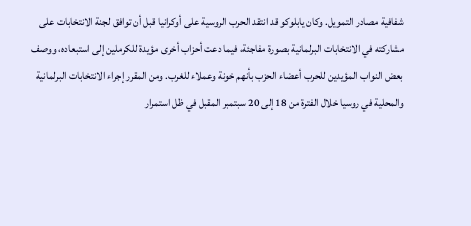شفافية مصادر التمويل. وكان يابلوكو قد انتقد الحرب الروسية على أوكرانيا قبل أن توافق لجنة الانتخابات على مشاركته في الانتخابات البرلمانية بصورة مفاجئة، فيما دعت أحزاب أخرى مؤيدة للكرملين إلى استبعاده، ووصف بعض النواب المؤيدين للحرب أعضاء الحزب بأنهم خونة وعملاء للغرب. ومن المقرر إجراء الانتخابات البرلمانية والمحلية في روسيا خلال الفترة من 18 إلى 20 سبتمبر المقبل في ظل استمرار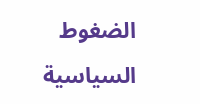الضغوط السياسية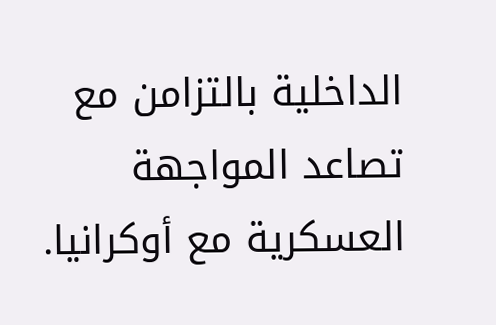الداخلية بالتزامن مع تصاعد المواجهة العسكرية مع أوكرانيا.